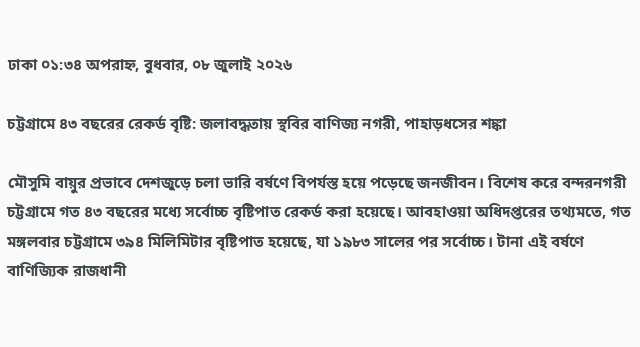ঢাকা ০১:৩৪ অপরাহ্ন, বুধবার, ০৮ জুলাই ২০২৬

চট্টগ্রামে ৪৩ বছরের রেকর্ড বৃষ্টি: জলাবদ্ধতায় স্থবির বাণিজ্য নগরী, পাহাড়ধসের শঙ্কা

মৌসুমি বায়ুর প্রভাবে দেশজুড়ে চলা ভারি বর্ষণে বিপর্যস্ত হয়ে পড়েছে জনজীবন। বিশেষ করে বন্দরনগরী চট্টগ্রামে গত ৪৩ বছরের মধ্যে সর্বোচ্চ বৃষ্টিপাত রেকর্ড করা হয়েছে। আবহাওয়া অধিদপ্তরের তথ্যমতে, গত মঙ্গলবার চট্টগ্রামে ৩৯৪ মিলিমিটার বৃষ্টিপাত হয়েছে, যা ১৯৮৩ সালের পর সর্বোচ্চ। টানা এই বর্ষণে বাণিজ্যিক রাজধানী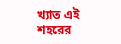খ্যাত এই শহরের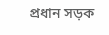প্রধান সড়ক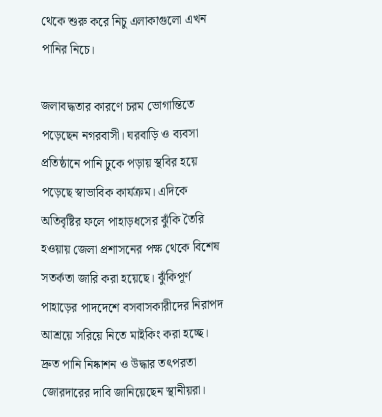থেকে শুরু করে নিচু এলাকাগুলো এখন পানির নিচে।

জলাবদ্ধতার কারণে চরম ভোগান্তিতে পড়েছেন নগরবাসী। ঘরবাড়ি ও ব্যবসা প্রতিষ্ঠানে পানি ঢুকে পড়ায় স্থবির হয়ে পড়েছে স্বাভাবিক কার্যক্রম। এদিকে অতিবৃষ্টির ফলে পাহাড়ধসের ঝুঁকি তৈরি হওয়ায় জেলা প্রশাসনের পক্ষ থেকে বিশেষ সতর্কতা জারি করা হয়েছে। ঝুঁকিপূর্ণ পাহাড়ের পাদদেশে বসবাসকারীদের নিরাপদ আশ্রয়ে সরিয়ে নিতে মাইকিং করা হচ্ছে। দ্রুত পানি নিষ্কাশন ও উদ্ধার তৎপরতা জোরদারের দাবি জানিয়েছেন স্থানীয়রা।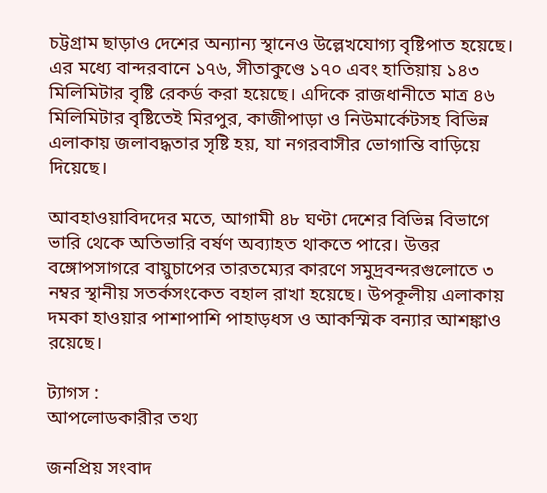চট্টগ্রাম ছাড়াও দেশের অন্যান্য স্থানেও উল্লেখযোগ্য বৃষ্টিপাত হয়েছে। এর মধ্যে বান্দরবানে ১৭৬, সীতাকুণ্ডে ১৭০ এবং হাতিয়ায় ১৪৩ মিলিমিটার বৃষ্টি রেকর্ড করা হয়েছে। এদিকে রাজধানীতে মাত্র ৪৬ মিলিমিটার বৃষ্টিতেই মিরপুর, কাজীপাড়া ও নিউমার্কেটসহ বিভিন্ন এলাকায় জলাবদ্ধতার সৃষ্টি হয়, যা নগরবাসীর ভোগান্তি বাড়িয়ে দিয়েছে।

আবহাওয়াবিদদের মতে, আগামী ৪৮ ঘণ্টা দেশের বিভিন্ন বিভাগে ভারি থেকে অতিভারি বর্ষণ অব্যাহত থাকতে পারে। উত্তর বঙ্গোপসাগরে বায়ুচাপের তারতম্যের কারণে সমুদ্রবন্দরগুলোতে ৩ নম্বর স্থানীয় সতর্কসংকেত বহাল রাখা হয়েছে। উপকূলীয় এলাকায় দমকা হাওয়ার পাশাপাশি পাহাড়ধস ও আকস্মিক বন্যার আশঙ্কাও রয়েছে।

ট্যাগস :
আপলোডকারীর তথ্য

জনপ্রিয় সংবাদ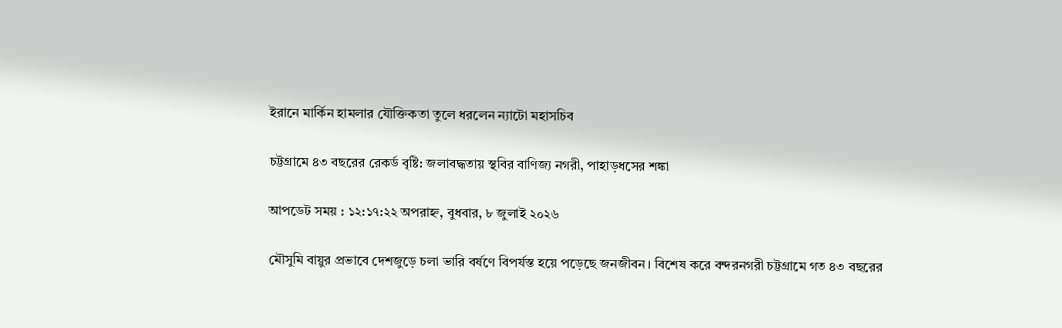ইরানে মার্কিন হামলার যৌক্তিকতা তুলে ধরলেন ন্যাটো মহাসচিব

চট্টগ্রামে ৪৩ বছরের রেকর্ড বৃষ্টি: জলাবদ্ধতায় স্থবির বাণিজ্য নগরী, পাহাড়ধসের শঙ্কা

আপডেট সময় : ১২:১৭:২২ অপরাহ্ন, বুধবার, ৮ জুলাই ২০২৬

মৌসুমি বায়ুর প্রভাবে দেশজুড়ে চলা ভারি বর্ষণে বিপর্যস্ত হয়ে পড়েছে জনজীবন। বিশেষ করে বন্দরনগরী চট্টগ্রামে গত ৪৩ বছরের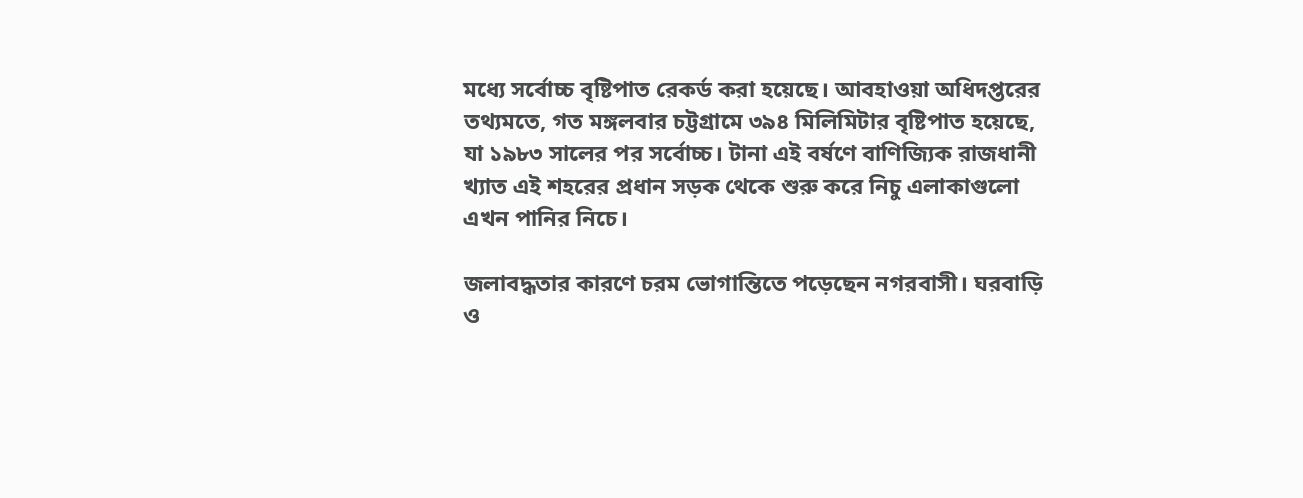মধ্যে সর্বোচ্চ বৃষ্টিপাত রেকর্ড করা হয়েছে। আবহাওয়া অধিদপ্তরের তথ্যমতে, গত মঙ্গলবার চট্টগ্রামে ৩৯৪ মিলিমিটার বৃষ্টিপাত হয়েছে, যা ১৯৮৩ সালের পর সর্বোচ্চ। টানা এই বর্ষণে বাণিজ্যিক রাজধানী খ্যাত এই শহরের প্রধান সড়ক থেকে শুরু করে নিচু এলাকাগুলো এখন পানির নিচে।

জলাবদ্ধতার কারণে চরম ভোগান্তিতে পড়েছেন নগরবাসী। ঘরবাড়ি ও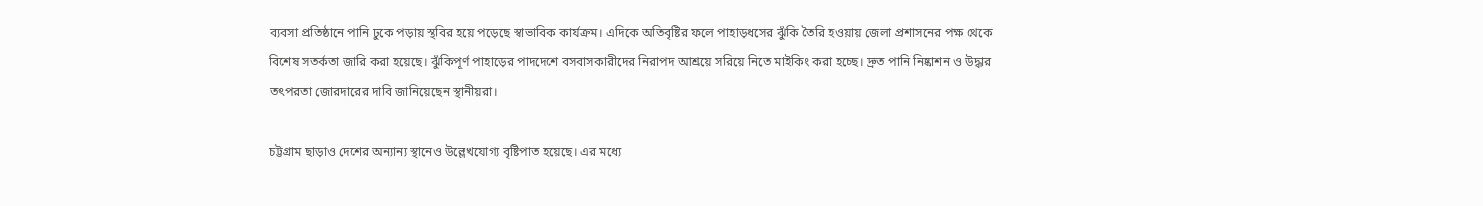ব্যবসা প্রতিষ্ঠানে পানি ঢুকে পড়ায় স্থবির হয়ে পড়েছে স্বাভাবিক কার্যক্রম। এদিকে অতিবৃষ্টির ফলে পাহাড়ধসের ঝুঁকি তৈরি হওয়ায় জেলা প্রশাসনের পক্ষ থেকে বিশেষ সতর্কতা জারি করা হয়েছে। ঝুঁকিপূর্ণ পাহাড়ের পাদদেশে বসবাসকারীদের নিরাপদ আশ্রয়ে সরিয়ে নিতে মাইকিং করা হচ্ছে। দ্রুত পানি নিষ্কাশন ও উদ্ধার তৎপরতা জোরদারের দাবি জানিয়েছেন স্থানীয়রা।

চট্টগ্রাম ছাড়াও দেশের অন্যান্য স্থানেও উল্লেখযোগ্য বৃষ্টিপাত হয়েছে। এর মধ্যে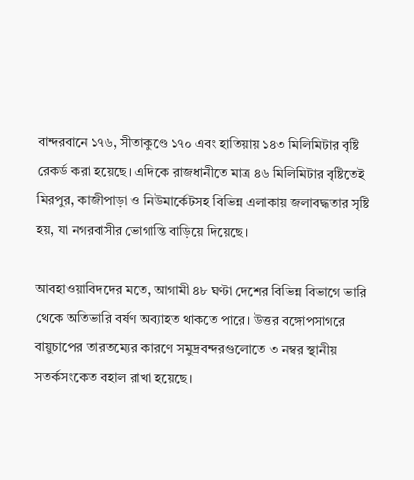বান্দরবানে ১৭৬, সীতাকুণ্ডে ১৭০ এবং হাতিয়ায় ১৪৩ মিলিমিটার বৃষ্টি রেকর্ড করা হয়েছে। এদিকে রাজধানীতে মাত্র ৪৬ মিলিমিটার বৃষ্টিতেই মিরপুর, কাজীপাড়া ও নিউমার্কেটসহ বিভিন্ন এলাকায় জলাবদ্ধতার সৃষ্টি হয়, যা নগরবাসীর ভোগান্তি বাড়িয়ে দিয়েছে।

আবহাওয়াবিদদের মতে, আগামী ৪৮ ঘণ্টা দেশের বিভিন্ন বিভাগে ভারি থেকে অতিভারি বর্ষণ অব্যাহত থাকতে পারে। উত্তর বঙ্গোপসাগরে বায়ুচাপের তারতম্যের কারণে সমুদ্রবন্দরগুলোতে ৩ নম্বর স্থানীয় সতর্কসংকেত বহাল রাখা হয়েছে।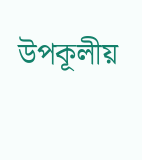উপকূলীয়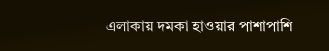এলাকায় দমকা হাওয়ার পাশাপাশি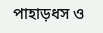পাহাড়ধস ও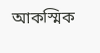আকস্মিক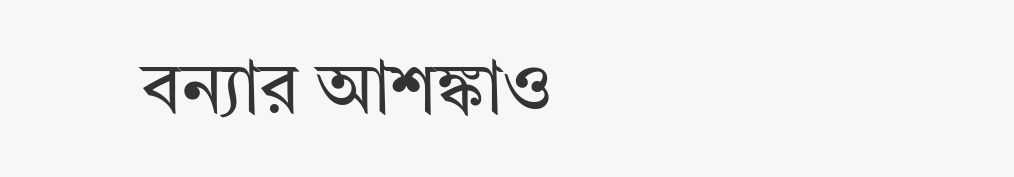বন্যার আশঙ্কাও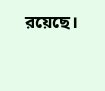রয়েছে।